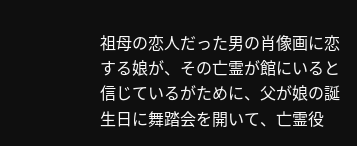祖母の恋人だった男の肖像画に恋する娘が、その亡霊が館にいると信じているがために、父が娘の誕生日に舞踏会を開いて、亡霊役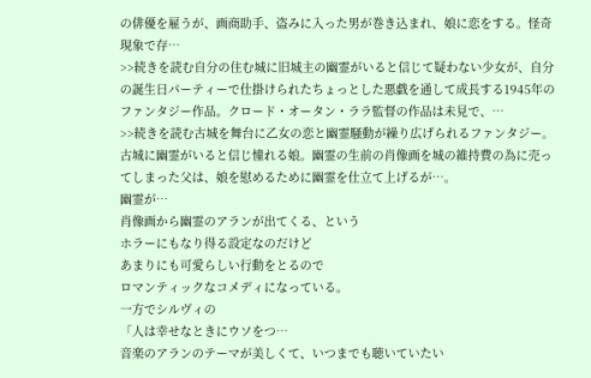の俳優を雇うが、画商助手、盗みに入った男が巻き込まれ、娘に恋をする。怪奇現象で存…
>>続きを読む自分の住む城に旧城主の幽霊がいると信じて疑わない少女が、自分の誕生日パーティーで仕掛けられたちょっとした悪戯を通して成長する1945年のファンタジー作品。クロード・オータン・ララ監督の作品は未見で、…
>>続きを読む古城を舞台に乙女の恋と幽霊騒動が繰り広げられるファンタジー。
古城に幽霊がいると信じ憧れる娘。幽霊の生前の肖像画を城の維持費の為に売ってしまった父は、娘を慰めるために幽霊を仕立て上げるが…。
幽霊が…
肖像画から幽霊のアランが出てくる、という
ホラーにもなり得る設定なのだけど
あまりにも可愛らしい行動をとるので
ロマンティックなコメディになっている。
一方でシルヴィの
「人は幸せなときにウソをつ…
音楽のアランのテーマが美しくて、いつまでも聴いていたい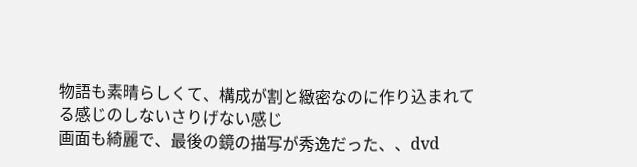物語も素晴らしくて、構成が割と緻密なのに作り込まれてる感じのしないさりげない感じ
画面も綺麗で、最後の鏡の描写が秀逸だった、、dvd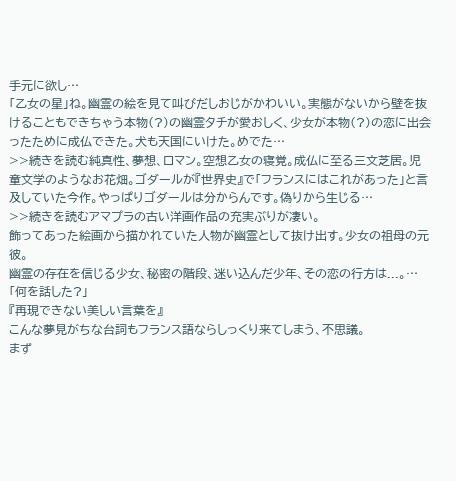手元に欲し…
「乙女の星」ね。幽霊の絵を見て叫びだしおじがかわいい。実態がないから壁を抜けることもできちゃう本物(?)の幽霊タチが愛おしく、少女が本物(?)の恋に出会ったために成仏できた。犬も天国にいけた。めでた…
>>続きを読む純真性、夢想、ロマン。空想乙女の寝覚。成仏に至る三文芝居。児童文学のようなお花畑。ゴダールが『世界史』で「フランスにはこれがあった」と言及していた今作。やっぱりゴダールは分からんです。偽りから生じる…
>>続きを読むアマプラの古い洋画作品の充実ぶりが凄い。
飾ってあった絵画から描かれていた人物が幽霊として抜け出す。少女の祖母の元彼。
幽霊の存在を信じる少女、秘密の階段、迷い込んだ少年、その恋の行方は...。…
「何を話した?」
『再現できない美しい言葉を』
こんな夢見がちな台詞もフランス語ならしっくり来てしまう、不思議。
まず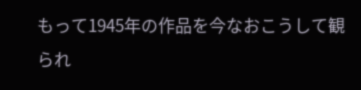もって1945年の作品を今なおこうして観られ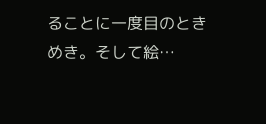ることに一度目のときめき。そして絵…